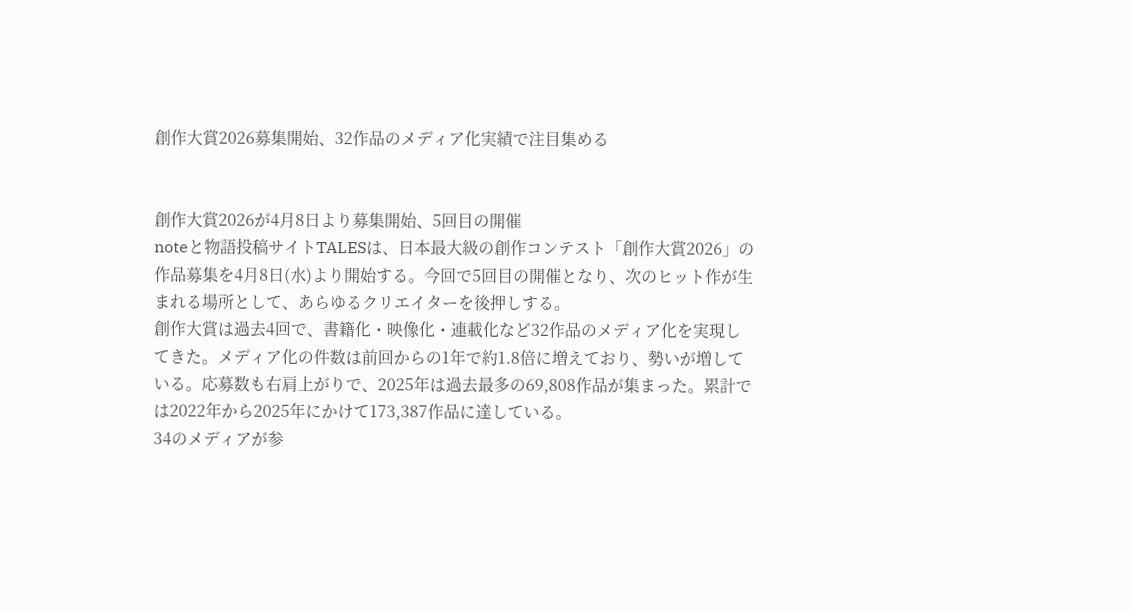創作大賞2026募集開始、32作品のメディア化実績で注目集める


創作大賞2026が4月8日より募集開始、5回目の開催
noteと物語投稿サイトTALESは、日本最大級の創作コンテスト「創作大賞2026」の作品募集を4月8日(水)より開始する。今回で5回目の開催となり、次のヒット作が生まれる場所として、あらゆるクリエイターを後押しする。
創作大賞は過去4回で、書籍化・映像化・連載化など32作品のメディア化を実現してきた。メディア化の件数は前回からの1年で約1.8倍に増えており、勢いが増している。応募数も右肩上がりで、2025年は過去最多の69,808作品が集まった。累計では2022年から2025年にかけて173,387作品に達している。
34のメディアが参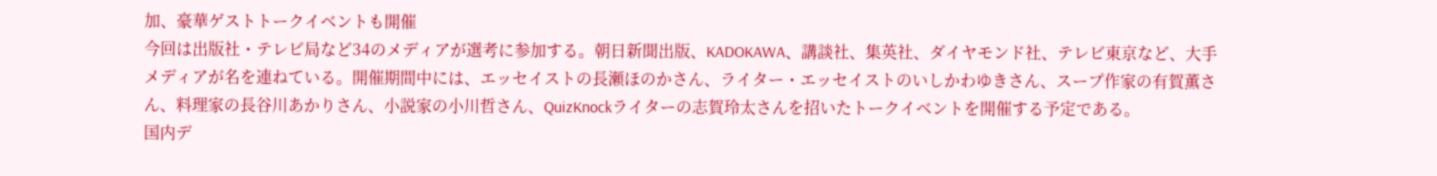加、豪華ゲストトークイベントも開催
今回は出版社・テレビ局など34のメディアが選考に参加する。朝日新聞出版、KADOKAWA、講談社、集英社、ダイヤモンド社、テレビ東京など、大手メディアが名を連ねている。開催期間中には、エッセイストの長瀬ほのかさん、ライター・エッセイストのいしかわゆきさん、スープ作家の有賀薫さん、料理家の長谷川あかりさん、小説家の小川哲さん、QuizKnockライターの志賀玲太さんを招いたトークイベントを開催する予定である。
国内デ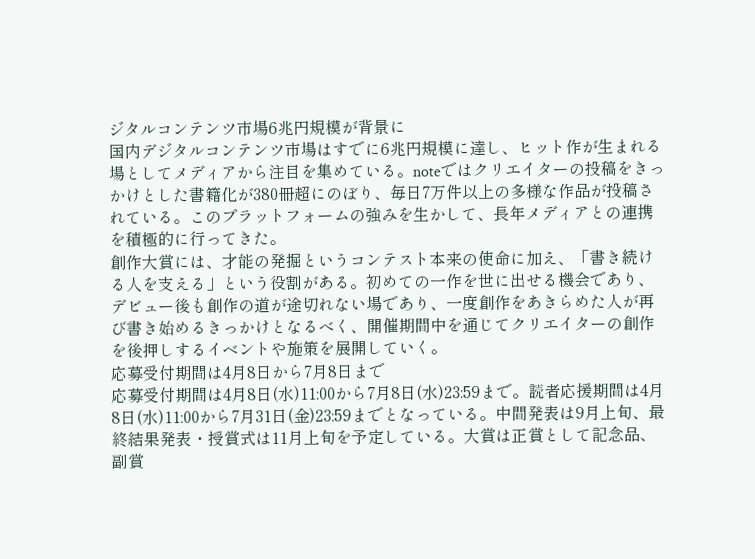ジタルコンテンツ市場6兆円規模が背景に
国内デジタルコンテンツ市場はすでに6兆円規模に達し、ヒット作が生まれる場としてメディアから注目を集めている。noteではクリエイターの投稿をきっかけとした書籍化が380冊超にのぼり、毎日7万件以上の多様な作品が投稿されている。このプラットフォームの強みを生かして、長年メディアとの連携を積極的に行ってきた。
創作大賞には、才能の発掘というコンテスト本来の使命に加え、「書き続ける人を支える」という役割がある。初めての一作を世に出せる機会であり、デビュー後も創作の道が途切れない場であり、一度創作をあきらめた人が再び書き始めるきっかけとなるべく、開催期間中を通じてクリエイターの創作を後押しするイベントや施策を展開していく。
応募受付期間は4月8日から7月8日まで
応募受付期間は4月8日(水)11:00から7月8日(水)23:59まで。読者応援期間は4月8日(水)11:00から7月31日(金)23:59までとなっている。中間発表は9月上旬、最終結果発表・授賞式は11月上旬を予定している。大賞は正賞として記念品、副賞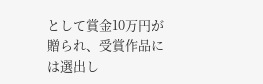として賞金10万円が贈られ、受賞作品には選出し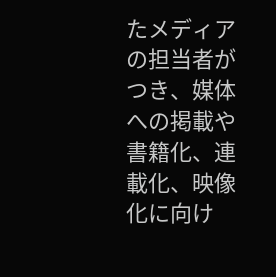たメディアの担当者がつき、媒体への掲載や書籍化、連載化、映像化に向け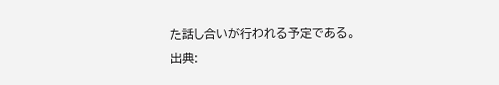た話し合いが行われる予定である。
出典: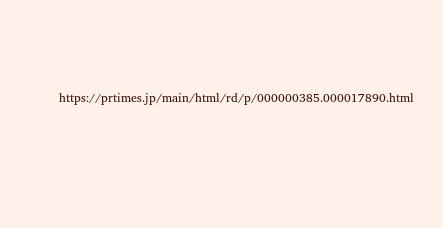https://prtimes.jp/main/html/rd/p/000000385.000017890.html